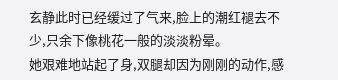玄静此时已经缓过了气来,脸上的潮红褪去不少,只余下像桃花一般的淡淡粉晕。
她艰难地站起了身,双腿却因为刚刚的动作,感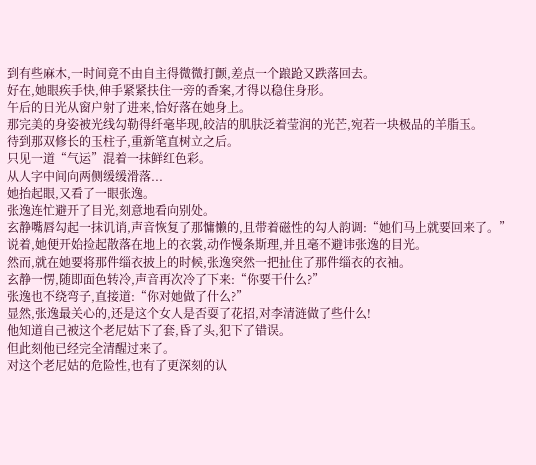到有些麻木,一时间竟不由自主得微微打颤,差点一个踉跄又跌落回去。
好在,她眼疾手快,伸手紧紧扶住一旁的香案,才得以稳住身形。
午后的日光从窗户射了进来,恰好落在她身上。
那完美的身姿被光线勾勒得纤毫毕现,皎洁的肌肤泛着莹润的光芒,宛若一块极品的羊脂玉。
待到那双修长的玉柱子,重新笔直树立之后。
只见一道“气运”混着一抹鲜红色彩。
从人字中间向两侧缓缓滑落...
她抬起眼,又看了一眼张逸。
张逸连忙避开了目光,刻意地看向别处。
玄静嘴唇勾起一抹讥诮,声音恢复了那慵懒的,且带着磁性的勾人韵调:“她们马上就要回来了。”
说着,她便开始捡起散落在地上的衣裳,动作慢条斯理,并且毫不避讳张逸的目光。
然而,就在她要将那件缁衣披上的时候,张逸突然一把扯住了那件缁衣的衣袖。
玄静一愣,随即面色转冷,声音再次冷了下来:“你要干什么?”
张逸也不绕弯子,直接道:“你对她做了什么?”
显然,张逸最关心的,还是这个女人是否耍了花招,对李清涟做了些什么!
他知道自己被这个老尼姑下了套,昏了头,犯下了错误。
但此刻他已经完全清醒过来了。
对这个老尼姑的危险性,也有了更深刻的认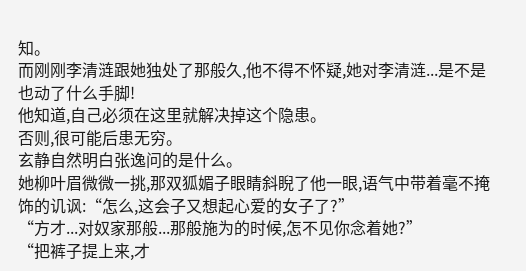知。
而刚刚李清涟跟她独处了那般久,他不得不怀疑,她对李清涟...是不是也动了什么手脚!
他知道,自己必须在这里就解决掉这个隐患。
否则,很可能后患无穷。
玄静自然明白张逸问的是什么。
她柳叶眉微微一挑,那双狐媚子眼睛斜睨了他一眼,语气中带着毫不掩饰的讥讽:“怎么,这会子又想起心爱的女子了?”
“方才...对奴家那般...那般施为的时候,怎不见你念着她?”
“把裤子提上来,才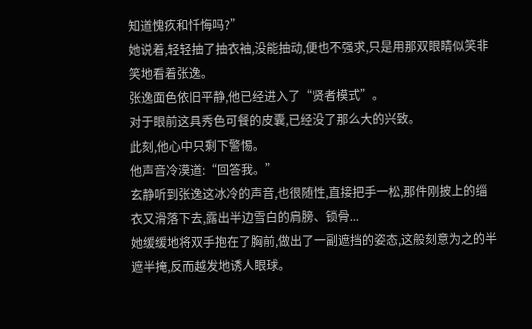知道愧疚和忏悔吗?”
她说着,轻轻抽了抽衣袖,没能抽动,便也不强求,只是用那双眼睛似笑非笑地看着张逸。
张逸面色依旧平静,他已经进入了“贤者模式”。
对于眼前这具秀色可餐的皮囊,已经没了那么大的兴致。
此刻,他心中只剩下警惕。
他声音冷漠道:“回答我。”
玄静听到张逸这冰冷的声音,也很随性,直接把手一松,那件刚披上的缁衣又滑落下去,露出半边雪白的肩膀、锁骨...
她缓缓地将双手抱在了胸前,做出了一副遮挡的姿态,这般刻意为之的半遮半掩,反而越发地诱人眼球。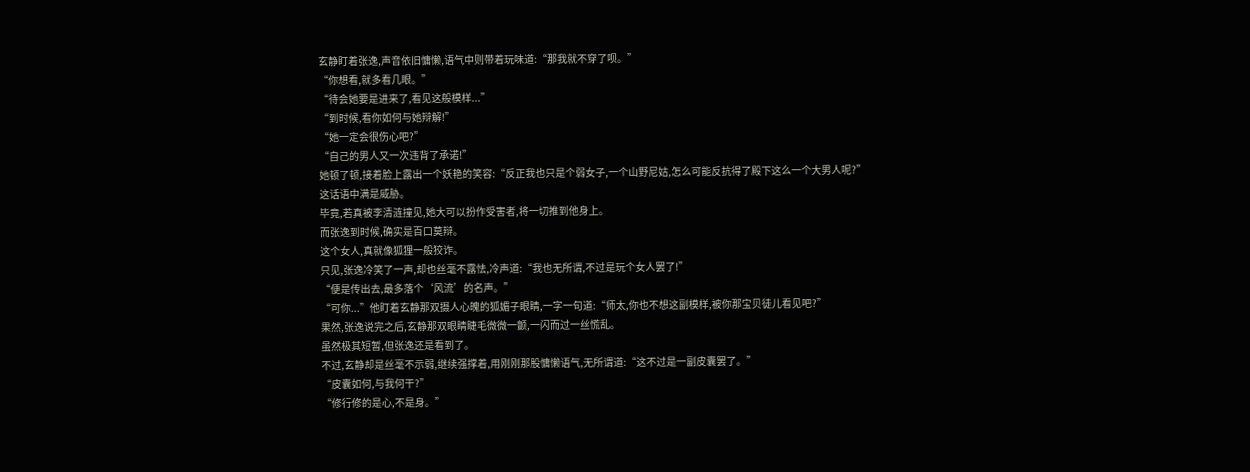玄静盯着张逸,声音依旧慵懒,语气中则带着玩味道:“那我就不穿了呗。”
“你想看,就多看几眼。”
“待会她要是进来了,看见这般模样...”
“到时候,看你如何与她辩解!”
“她一定会很伤心吧?”
“自己的男人又一次违背了承诺!”
她顿了顿,接着脸上露出一个妖艳的笑容:“反正我也只是个弱女子,一个山野尼姑,怎么可能反抗得了殿下这么一个大男人呢?”
这话语中满是威胁。
毕竟,若真被李清涟撞见,她大可以扮作受害者,将一切推到他身上。
而张逸到时候,确实是百口莫辩。
这个女人,真就像狐狸一般狡诈。
只见,张逸冷笑了一声,却也丝毫不露怯,冷声道:“我也无所谓,不过是玩个女人罢了!”
“便是传出去,最多落个‘风流’的名声。”
“可你...”他盯着玄静那双摄人心魄的狐媚子眼睛,一字一句道:“师太,你也不想这副模样,被你那宝贝徒儿看见吧?”
果然,张逸说完之后,玄静那双眼睛睫毛微微一颤,一闪而过一丝慌乱。
虽然极其短暂,但张逸还是看到了。
不过,玄静却是丝毫不示弱,继续强撑着,用刚刚那股慵懒语气,无所谓道:“这不过是一副皮囊罢了。”
“皮囊如何,与我何干?”
“修行修的是心,不是身。”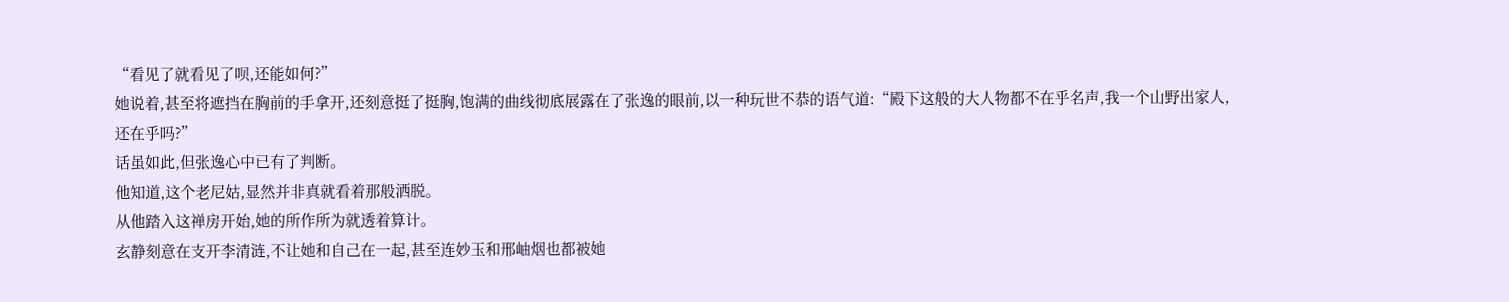“看见了就看见了呗,还能如何?”
她说着,甚至将遮挡在胸前的手拿开,还刻意挺了挺胸,饱满的曲线彻底展露在了张逸的眼前,以一种玩世不恭的语气道:“殿下这般的大人物都不在乎名声,我一个山野出家人,还在乎吗?”
话虽如此,但张逸心中已有了判断。
他知道,这个老尼姑,显然并非真就看着那般洒脱。
从他踏入这禅房开始,她的所作所为就透着算计。
玄静刻意在支开李清涟,不让她和自己在一起,甚至连妙玉和邢岫烟也都被她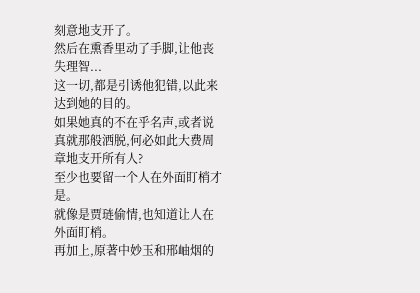刻意地支开了。
然后在熏香里动了手脚,让他丧失理智...
这一切,都是引诱他犯错,以此来达到她的目的。
如果她真的不在乎名声,或者说真就那般洒脱,何必如此大费周章地支开所有人?
至少也要留一个人在外面盯梢才是。
就像是贾琏偷情,也知道让人在外面盯梢。
再加上,原著中妙玉和邢岫烟的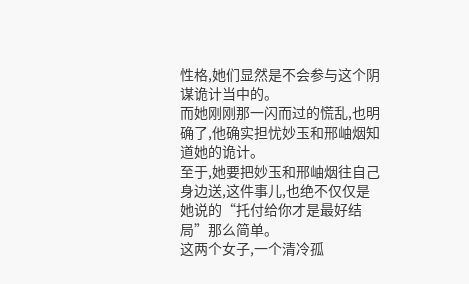性格,她们显然是不会参与这个阴谋诡计当中的。
而她刚刚那一闪而过的慌乱,也明确了,他确实担忧妙玉和邢岫烟知道她的诡计。
至于,她要把妙玉和邢岫烟往自己身边送,这件事儿,也绝不仅仅是她说的“托付给你才是最好结局”那么简单。
这两个女子,一个清冷孤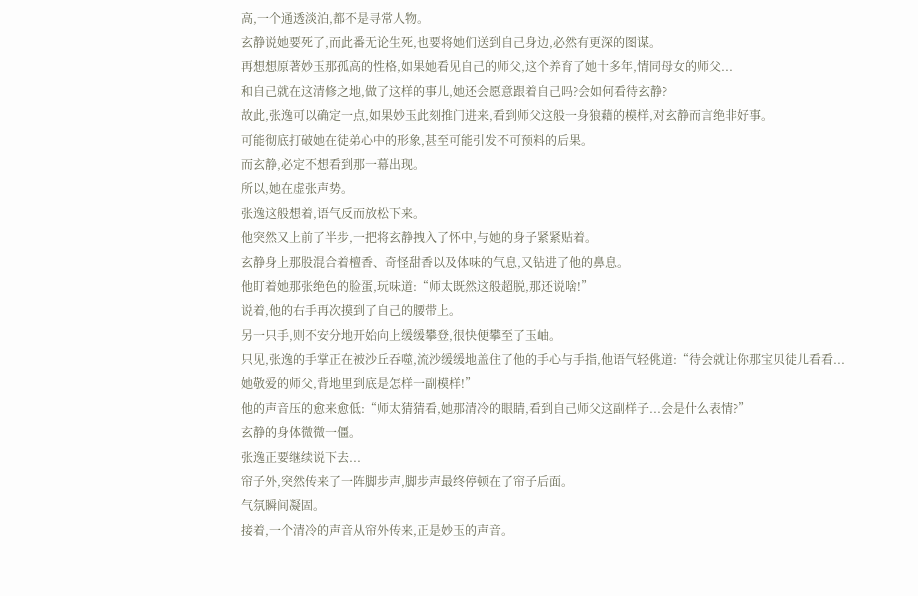高,一个通透淡泊,都不是寻常人物。
玄静说她要死了,而此番无论生死,也要将她们送到自己身边,必然有更深的图谋。
再想想原著妙玉那孤高的性格,如果她看见自己的师父,这个养育了她十多年,情同母女的师父...
和自己就在这清修之地,做了这样的事儿,她还会愿意跟着自己吗?会如何看待玄静?
故此,张逸可以确定一点,如果妙玉此刻推门进来,看到师父这般一身狼藉的模样,对玄静而言绝非好事。
可能彻底打破她在徒弟心中的形象,甚至可能引发不可预料的后果。
而玄静,必定不想看到那一幕出现。
所以,她在虚张声势。
张逸这般想着,语气反而放松下来。
他突然又上前了半步,一把将玄静拽入了怀中,与她的身子紧紧贴着。
玄静身上那股混合着檀香、奇怪甜香以及体味的气息,又钻进了他的鼻息。
他盯着她那张绝色的脸蛋,玩味道:“师太既然这般超脱,那还说啥!”
说着,他的右手再次摸到了自己的腰带上。
另一只手,则不安分地开始向上缓缓攀登,很快便攀至了玉岫。
只见,张逸的手掌正在被沙丘吞噬,流沙缓缓地盖住了他的手心与手指,他语气轻佻道:“待会就让你那宝贝徒儿看看...她敬爱的师父,背地里到底是怎样一副模样!”
他的声音压的愈来愈低:“师太猜猜看,她那清冷的眼睛,看到自己师父这副样子...会是什么表情?”
玄静的身体微微一僵。
张逸正要继续说下去...
帘子外,突然传来了一阵脚步声,脚步声最终停顿在了帘子后面。
气氛瞬间凝固。
接着,一个清冷的声音从帘外传来,正是妙玉的声音。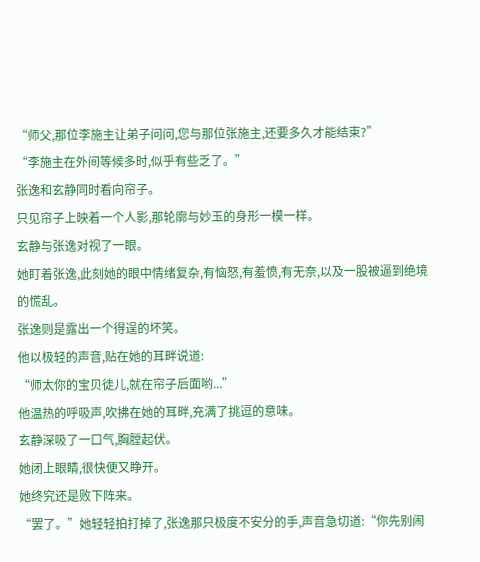“师父,那位李施主让弟子问问,您与那位张施主,还要多久才能结束?”
“李施主在外间等候多时,似乎有些乏了。”
张逸和玄静同时看向帘子。
只见帘子上映着一个人影,那轮廓与妙玉的身形一模一样。
玄静与张逸对视了一眼。
她盯着张逸,此刻她的眼中情绪复杂,有恼怒,有羞愤,有无奈,以及一股被逼到绝境的慌乱。
张逸则是露出一个得逞的坏笑。
他以极轻的声音,贴在她的耳畔说道:
“师太你的宝贝徒儿,就在帘子后面哟...”
他温热的呼吸声,吹拂在她的耳畔,充满了挑逗的意味。
玄静深吸了一口气,胸膛起伏。
她闭上眼睛,很快便又睁开。
她终究还是败下阵来。
“罢了。”她轻轻拍打掉了,张逸那只极度不安分的手,声音急切道:“你先别闹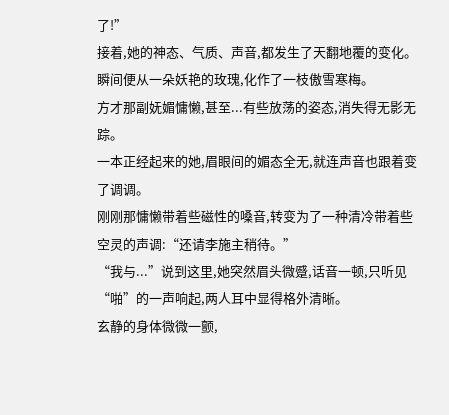了!”
接着,她的神态、气质、声音,都发生了天翻地覆的变化。
瞬间便从一朵妖艳的玫瑰,化作了一枝傲雪寒梅。
方才那副妩媚慵懒,甚至...有些放荡的姿态,消失得无影无踪。
一本正经起来的她,眉眼间的媚态全无,就连声音也跟着变了调调。
刚刚那慵懒带着些磁性的嗓音,转变为了一种清冷带着些空灵的声调:“还请李施主稍待。”
“我与...”说到这里,她突然眉头微蹙,话音一顿,只听见“啪”的一声响起,两人耳中显得格外清晰。
玄静的身体微微一颤,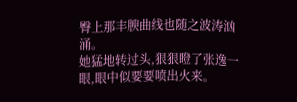臀上那丰腴曲线也随之波涛汹涌。
她猛地转过头,狠狠瞪了张逸一眼,眼中似要要喷出火来。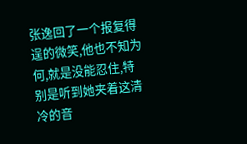张逸回了一个报复得逞的微笑,他也不知为何,就是没能忍住,特别是听到她夹着这清冷的音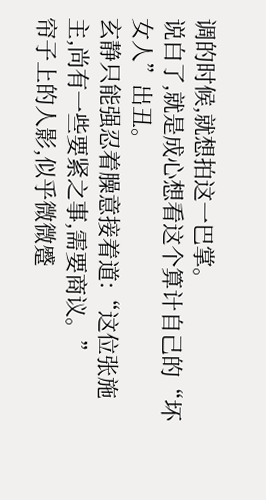调的时候,就想拍这一巴掌。
说白了,就是成心想看这个算计自己的“坏女人”出丑。
玄静只能强忍着臊意接着道:“这位张施主,尚有一些要紧之事,需要商议。”
帘子上的人影,似乎微微蹙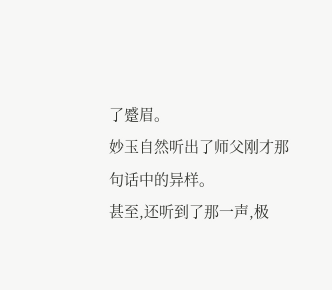了蹙眉。
妙玉自然听出了师父刚才那句话中的异样。
甚至,还听到了那一声,极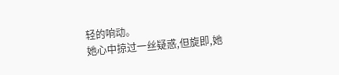轻的响动。
她心中掠过一丝疑惑,但旋即,她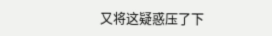又将这疑惑压了下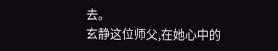去。
玄静这位师父,在她心中的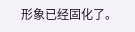形象已经固化了。